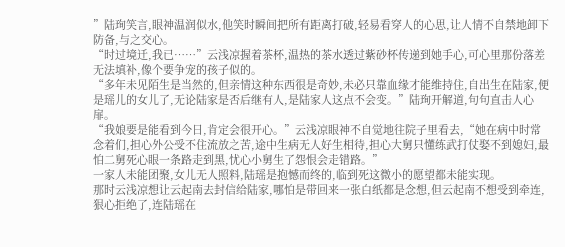”陆珣笑言,眼神温润似水,他笑时瞬间把所有距离打破,轻易看穿人的心思,让人情不自禁地卸下防备,与之交心。
“时过境迁,我已……”云浅凉握着茶杯,温热的茶水透过紫砂杯传递到她手心,可心里那份落差无法填补,像个要争宠的孩子似的。
“多年未见陌生是当然的,但亲情这种东西很是奇妙,未必只靠血缘才能维持住,自出生在陆家,便是瑶儿的女儿了,无论陆家是否后继有人,是陆家人这点不会变。”陆珣开解道,句句直击人心扉。
“我娘要是能看到今日,肯定会很开心。”云浅凉眼神不自觉地往院子里看去,“她在病中时常念着们,担心外公受不住流放之苦,途中生病无人好生相待,担心大舅只懂练武打仗娶不到媳妇,最怕二舅死心眼一条路走到黑,忧心小舅生了怨恨会走错路。”
一家人未能团聚,女儿无人照料,陆瑶是抱憾而终的,临到死这微小的愿望都未能实现。
那时云浅凉想让云起南去封信给陆家,哪怕是带回来一张白纸都是念想,但云起南不想受到牵连,狠心拒绝了,连陆瑶在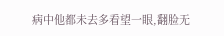病中他都未去多看望一眼,翻脸无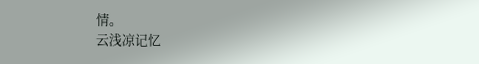情。
云浅凉记忆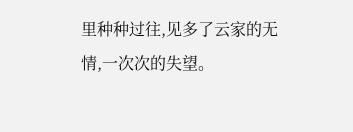里种种过往,见多了云家的无情,一次次的失望。